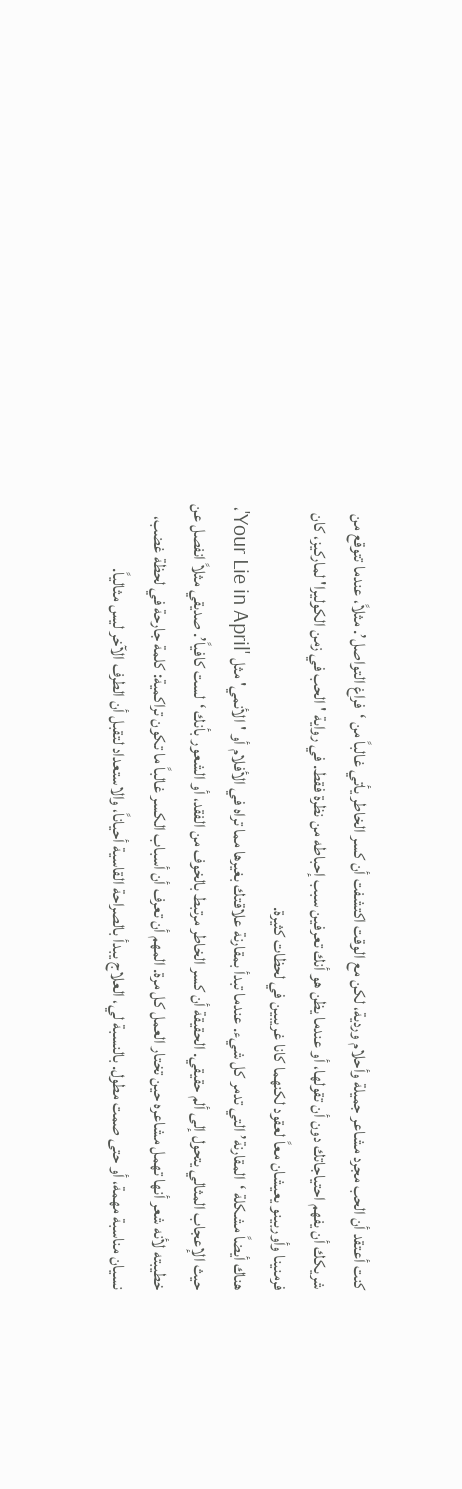كنت أعتقد أن الحب مجرد مشاعر جميلة وأحلام وردية، لكن مع الوقت اكتشفت أن كسر الخاطر يأتي غالباً من ‘فراغ التواصل’. مثلاً، عندما تتوقع من شريكك أن يفهم احتياجاتك دون أن تقولها، أو عندما يظن هو أنك تعرفين سبب إحباطه من نظرة فقط. في رواية 'الحب في زمن الكوليرا' لماركيز، كان فرمنينا وأوربينو يعيشان معاً لعقود لكنهما كانا غريبين في لحظات كثيرة.
هناك أيضاً مشكلة ‘المقارنة’ التي تدمر كل شيء. عندما تبدأ بمقارنة علاقتك بغيرها مما تراه في الأفلام أو 'الأنمي' مثل 'Your Lie in April'، حيث الإعجاب المثالي يتحول إلى ألم حقيقي. الحقيقة أن كسر الخاطر مرتبط بالخوف من الفقد، أو الشعور بأنك ‘لست كافياً’. صديقي مثلاً انفصل عن خطيبته لأنه شعر أنها تهمل مشاعره حين تختار العمل كل مرة. المهم أن تعرف أن أسباب الكسر غالباً ما تكون تراكمية: كلمة جارحة في لحظة غضب، نسيان مناسبة مهمة، أو حتى صمت مطول. بالنسبة لي، العلاج يبدأ بالصراحة القاسية أحياناً، والاستعداد لتقبل أن الطرف الآخر ليس مثالياً.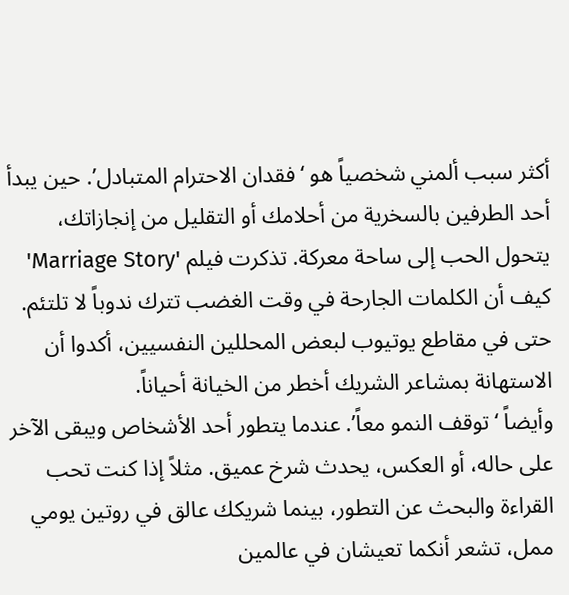أكثر سبب ألمني شخصياً هو ‘فقدان الاحترام المتبادل’. حين يبدأ أحد الطرفين بالسخرية من أحلامك أو التقليل من إنجازاتك، يتحول الحب إلى ساحة معركة. تذكرت فيلم 'Marriage Story' كيف أن الكلمات الجارحة في وقت الغضب تترك ندوباً لا تلتئم. حتى في مقاطع يوتيوب لبعض المحللين النفسيين، أكدوا أن الاستهانة بمشاعر الشريك أخطر من الخيانة أحياناً.
وأيضاً ‘توقف النمو معاً’. عندما يتطور أحد الأشخاص ويبقى الآخر على حاله، أو العكس، يحدث شرخ عميق. مثلاً إذا كنت تحب القراءة والبحث عن التطور، بينما شريكك عالق في روتين يومي ممل، تشعر أنكما تعيشان في عالمين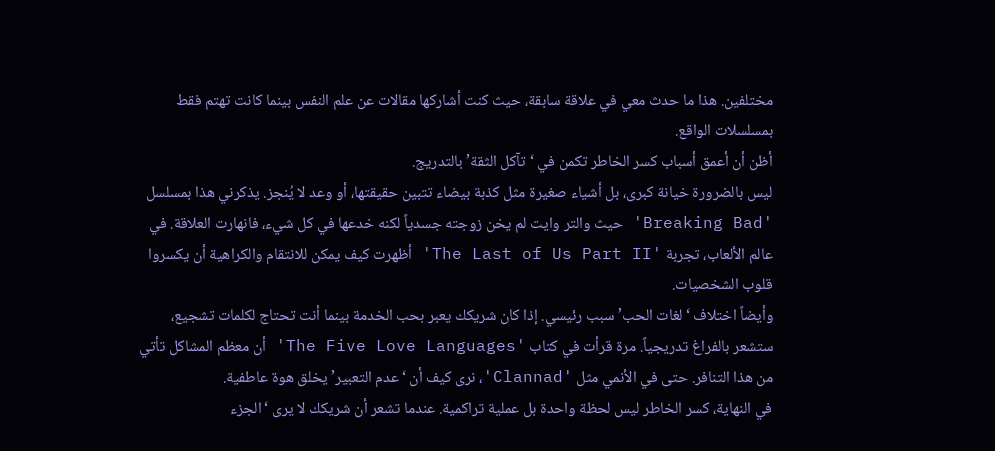مختلفين. هذا ما حدث معي في علاقة سابقة، حيث كنت أشاركها مقالات عن علم النفس بينما كانت تهتم فقط بمسلسلات الواقع.
أظن أن أعمق أسباب كسر الخاطر تكمن في ‘تآكل الثقة’ بالتدريج.
ليس بالضرورة خيانة كبرى، بل أشياء صغيرة مثل كذبة بيضاء تتبين حقيقتها، أو وعد لا يُنجز. يذكرني هذا بمسلسل 'Breaking Bad' حيث والتر وايت لم يخن زوجته جسدياً لكنه خدعها في كل شيء، فانهارت العلاقة. في عالم الألعاب، تجربة 'The Last of Us Part II' أظهرت كيف يمكن للانتقام والكراهية أن يكسروا قلوب الشخصيات.
وأيضاً اختلاف ‘لغات الحب’ سبب رئيسي. إذا كان شريكك يعبر بحب الخدمة بينما أنت تحتاج لكلمات تشجيع، ستشعر بالفراغ تدريجياً. مرة قرأت في كتاب 'The Five Love Languages' أن معظم المشاكل تأتي من هذا التنافر. حتى في الأنمي مثل 'Clannad'، نرى كيف أن ‘عدم التعبير’ يخلق هوة عاطفية.
في النهاية، كسر الخاطر ليس لحظة واحدة بل عملية تراكمية. عندما تشعر أن شريكك لا يرى ‘الجزء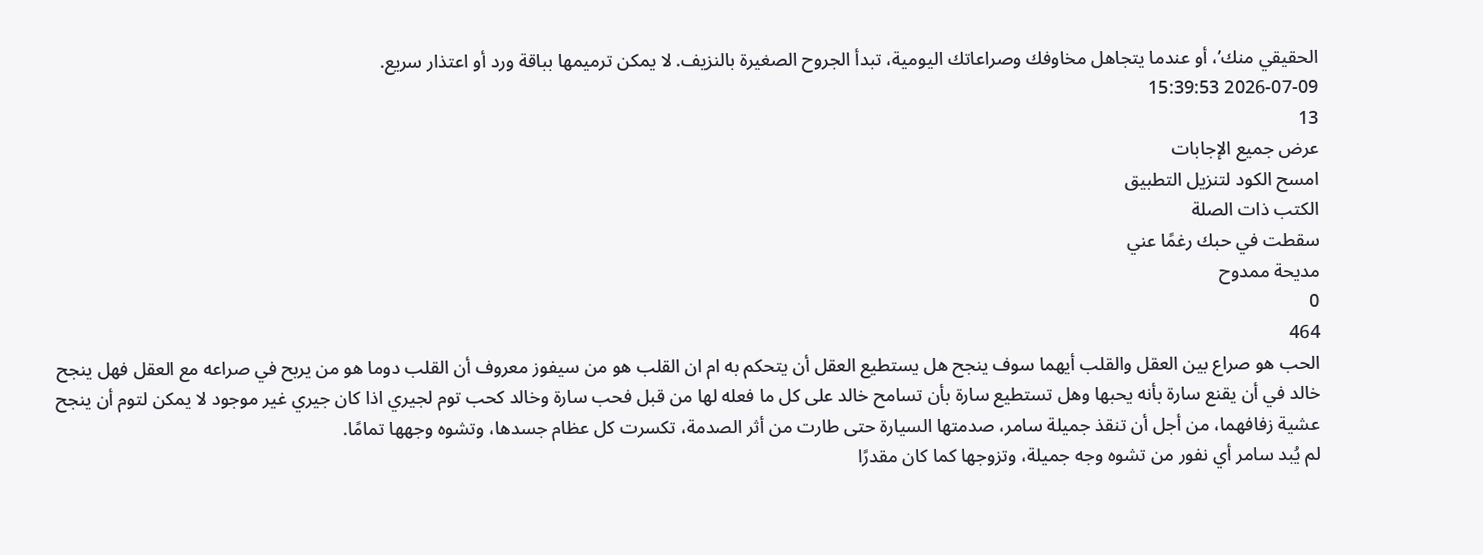الحقيقي منك’، أو عندما يتجاهل مخاوفك وصراعاتك اليومية، تبدأ الجروح الصغيرة بالنزيف. لا يمكن ترميمها بباقة ورد أو اعتذار سريع.
2026-07-09 15:39:53
13
عرض جميع الإجابات
امسح الكود لتنزيل التطبيق
الكتب ذات الصلة
سقطت في حبك رغمًا عني
مديحة ممدوح
0
464
الحب هو صراع بين العقل والقلب أيهما سوف ينجح هل يستطيع العقل أن يتحكم به ام ان القلب هو من سيفوز معروف أن القلب دوما هو من يربح في صراعه مع العقل فهل ينجح خالد في أن يقنع سارة بأنه يحبها وهل تستطيع سارة بأن تسامح خالد على كل ما فعله لها من قبل فحب سارة وخالد كحب توم لجيري اذا كان جيري غير موجود لا يمكن لتوم أن ينجح
عشية زفافهما، من أجل أن تنقذ جميلة سامر، صدمتها السيارة حتى طارت من أثر الصدمة، تكسرت كل عظام جسدها، وتشوه وجهها تمامًا.
لم يُبد سامر أي نفور من تشوه وجه جميلة، وتزوجها كما كان مقدرًا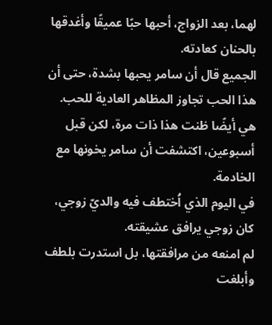لهما، بعد الزواج، أحبها حبًا عميقًا وأغدقها بالحنان كعادته.
الجميع قال أن سامر يحبها بشدة، حتى أن هذا الحب تجاوز المظاهر العادية للحب.
هي أيضًا ظنت هذا ذات مرة، لكن قبل أسبوعين، اكتشفت أن سامر يخونها مع الخادمة.
في اليوم الذي اُختطف فيه والديّ زوجي، كان زوجي يرافق عشيقته.
لم امنعه من مرافقتها، بل استدرت بلطف وأبلغت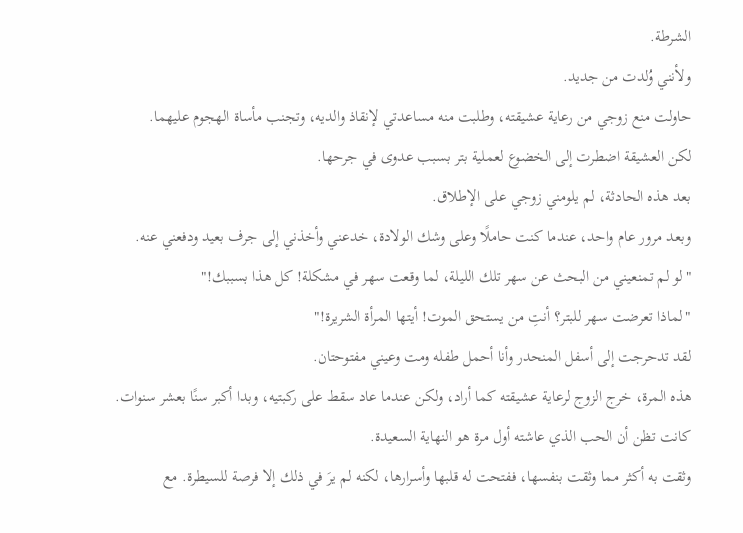الشرطة.
ولأنني وُلدت من جديد.
حاولت منع زوجي من رعاية عشيقته، وطلبت منه مساعدتي لإنقاذ والديه، وتجنب مأساة الهجوم عليهما.
لكن العشيقة اضطرت إلى الخضوع لعملية بتر بسبب عدوى في جرحها.
بعد هذه الحادثة، لم يلومني زوجي على الإطلاق.
وبعد مرور عام واحد، عندما كنت حاملًا وعلى وشك الولادة، خدعني وأخذني إلى جرف بعيد ودفعني عنه.
"لو لم تمنعيني من البحث عن سهر تلك الليلة، لما وقعت سهر في مشكلة! كل هذا بسببك!"
"لماذا تعرضت سهر للبتر؟ أنتِ من يستحق الموت! أيتها المرأة الشريرة!"
لقد تدحرجت إلى أسفل المنحدر وأنا أحمل طفله ومت وعيني مفتوحتان.
هذه المرة، خرج الزوج لرعاية عشيقته كما أراد، ولكن عندما عاد سقط على ركبتيه، وبدا أكبر سنًا بعشر سنوات.
كانت تظن أن الحب الذي عاشته أول مرة هو النهاية السعيدة.
وثقت به أكثر مما وثقت بنفسها، ففتحت له قلبها وأسرارها، لكنه لم يرَ في ذلك إلا فرصة للسيطرة. مع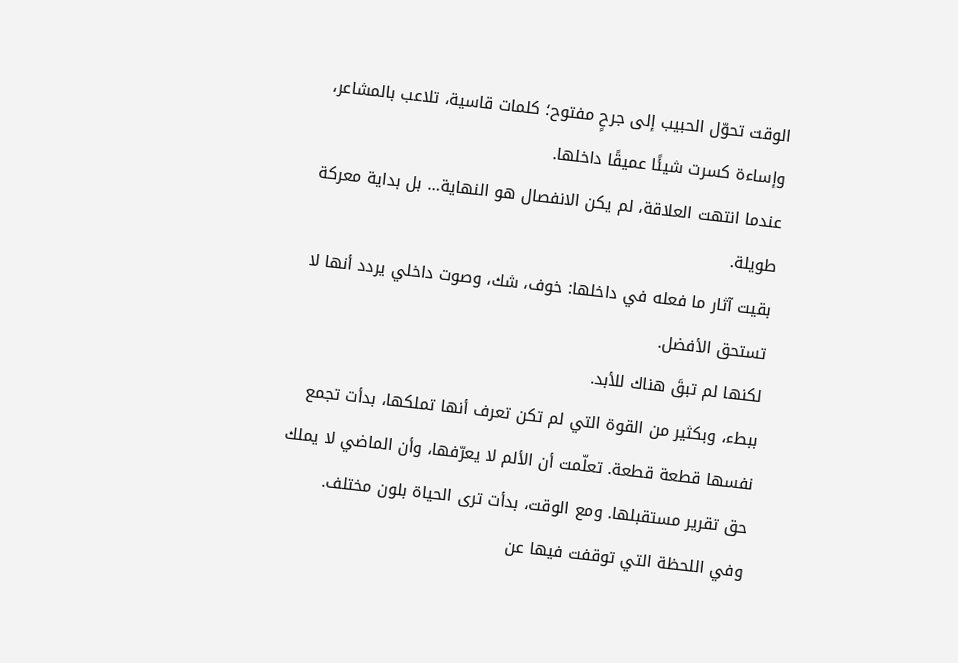الوقت تحوّل الحبيب إلى جرحٍ مفتوح؛ كلمات قاسية، تلاعب بالمشاعر، وإساءة كسرت شيئًا عميقًا داخلها.
عندما انتهت العلاقة، لم يكن الانفصال هو النهاية… بل بداية معركة طويلة.
بقيت آثار ما فعله في داخلها: خوف، شك، وصوت داخلي يردد أنها لا تستحق الأفضل.
لكنها لم تبقَ هناك للأبد.
ببطء، وبكثير من القوة التي لم تكن تعرف أنها تملكها، بدأت تجمع نفسها قطعة قطعة. تعلّمت أن الألم لا يعرّفها، وأن الماضي لا يملك حق تقرير مستقبلها. ومع الوقت، بدأت ترى الحياة بلون مختلف.
وفي اللحظة التي توقفت فيها عن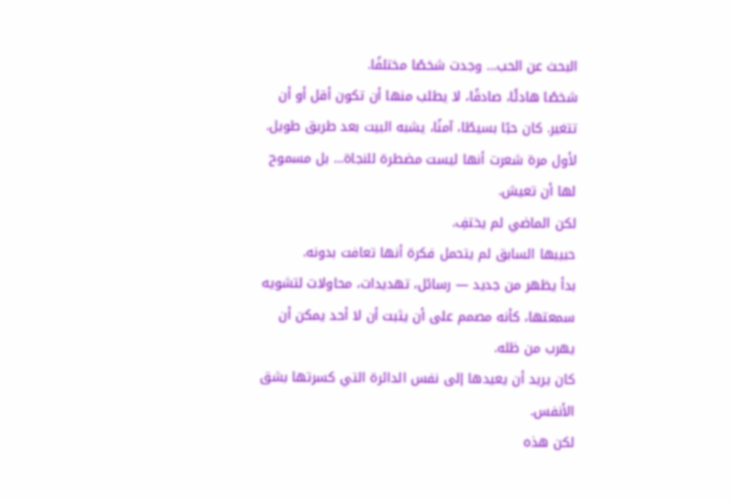البحث عن الحب… وجدت شخصًا مختلفًا.
شخصًا هادئًا، صادقًا، لا يطلب منها أن تكون أقل أو أن تتغير. كان حبًا بسيطًا، آمنًا، يشبه البيت بعد طريق طويل.
لأول مرة شعرت أنها ليست مضطرة للنجاة… بل مسموح لها أن تعيش.
لكن الماضي لم يختفِ.
حبيبها السابق لم يتحمل فكرة أنها تعافت بدونه.
بدأ يظهر من جديد — رسائل، تهديدات، محاولات لتشويه سمعتها، كأنه مصمم على أن يثبت أن لا أحد يمكن أن يهرب من ظله.
كان يريد أن يعيدها إلى نفس الدائرة التي كسرتها بشق الأنفس.
لكن هذه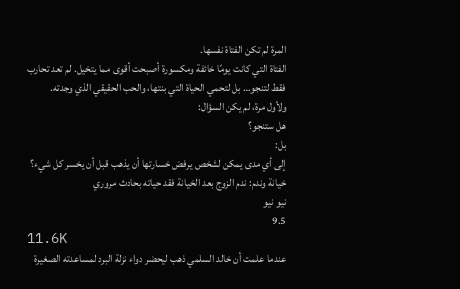المرة لم تكن الفتاة نفسها.
الفتاة التي كانت يومًا خائفة ومكسورة أصبحت أقوى مما يتخيل. لم تعد تحارب فقط لتنجو… بل لتحمي الحياة التي بنتها، والحب الحقيقي الذي وجدته.
ولأول مرة، لم يكن السؤال:
هل ستنجو؟
بل:
إلى أي مدى يمكن لشخص يرفض خسارتها أن يذهب قبل أن يخسر كل شيء؟
خيانة وندم: ندم الزوج بعد الخيانة فقد حياته بحادث مروري
نيو نيو
9.5
11.6K
عندما علمت أن خالد السلمي ذهب ليحضر دواء نزلة البرد لمساعدته الصغيرة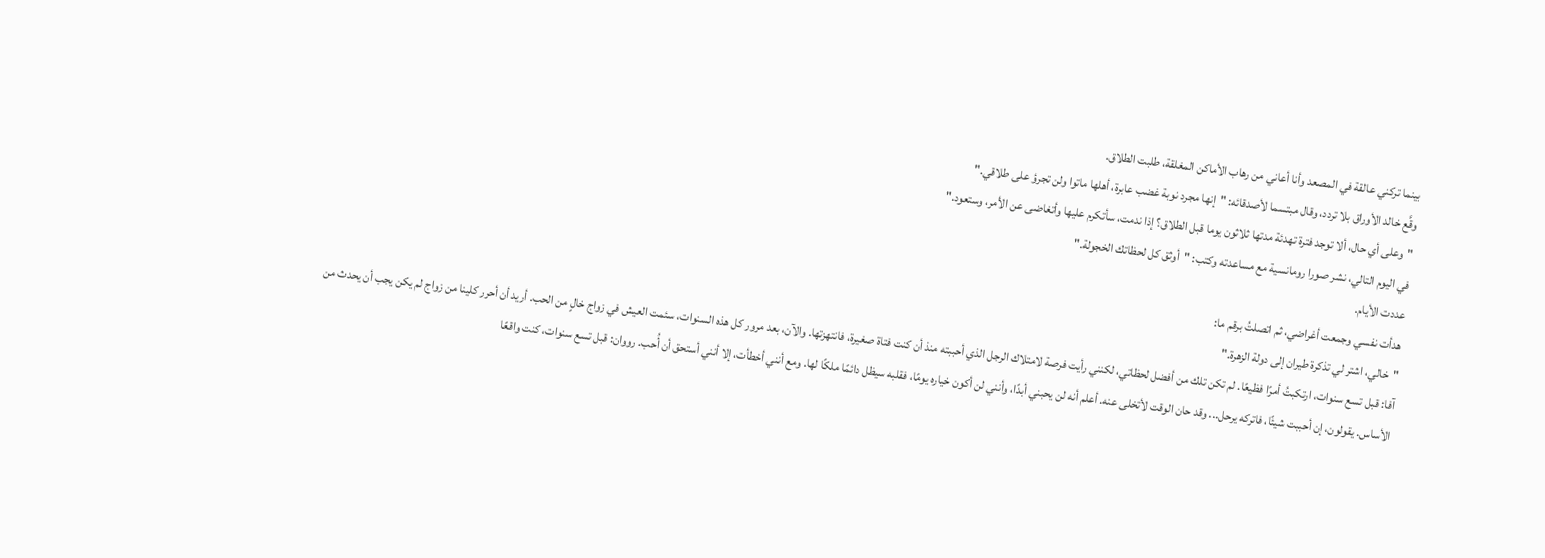بينما تركني عالقة في المصعد وأنا أعاني من رهاب الأماكن المغلقة، طلبت الطلاق.
وقَّع خالد الأوراق بلا تردد، وقال مبتسما لأصدقائه: "إنها مجرد نوبة غضب عابرة، أهلها ماتوا ولن تجرؤ على طلاقي."
"وعلى أي حال، ألا توجد فترة تهدئة مدتها ثلاثون يوما قبل الطلاق؟ إذا ندمت، سأتكرم عليها وأتغاضى عن الأمر، وستعود."
في اليوم التالي، نشر صورا رومانسية مع مساعدته وكتب: "أوثق كل لحظاتك الخجولة."
عددت الأيام.
هدأت نفسي وجمعت أغراضي، ثم اتصلتُ برقم ما:
"خالي، اشتر لي تذكرة طيران إلى دولة الزهرة."
آفا: قبل تسع سنوات، ارتكبتُ أمرًا فظيعًا. لم تكن تلك من أفضل لحظاتي، لكنني رأيت فرصة لامتلاك الرجل الذي أحببته منذ أن كنت فتاة صغيرة، فانتهزتها. والآن، بعد مرور كل هذه السنوات، سئمت العيش في زواج خالٍ من الحب. أريد أن أحرر كلينا من زواج لم يكن يجب أن يحدث من الأساس. يقولون، إن أحببت شيئًا، فاتركه يرحل... وقد حان الوقت لأتخلى عنه. أعلم أنه لن يحبني أبدًا، وأنني لن أكون خياره يومًا، فقلبه سيظل دائمًا ملكًا لها. ومع أنني أخطأت، إلا أنني أستحق أن أُحب. رووان: قبل تسع سنوات، كنت واقعًا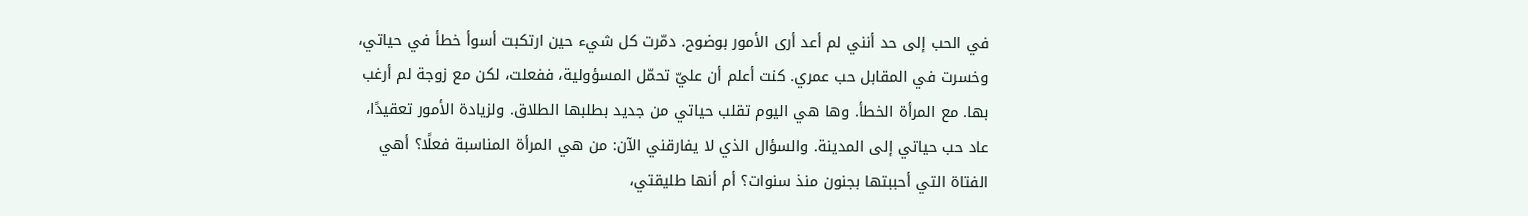في الحب إلى حد أنني لم أعد أرى الأمور بوضوح. دمّرت كل شيء حين ارتكبت أسوأ خطأ في حياتي، وخسرت في المقابل حب عمري. كنت أعلم أن عليّ تحمّل المسؤولية، ففعلت، لكن مع زوجة لم أرغب بها. مع المرأة الخطأ. وها هي اليوم تقلب حياتي من جديد بطلبها الطلاق. ولزيادة الأمور تعقيدًا، عاد حب حياتي إلى المدينة. والسؤال الذي لا يفارقني الآن: من هي المرأة المناسبة فعلًا؟ أهي الفتاة التي أحببتها بجنون منذ سنوات؟ أم أنها طليقتي،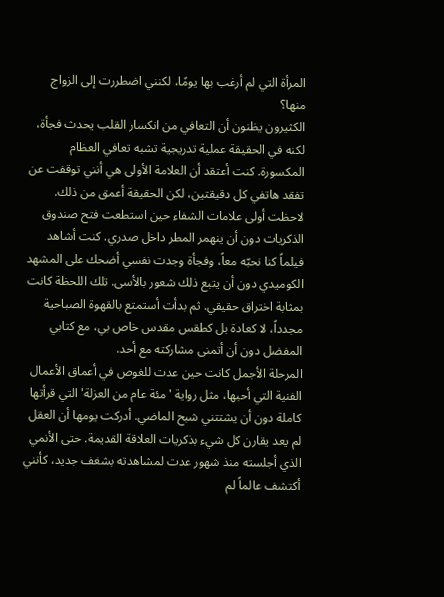المرأة التي لم أرغب بها يومًا، لكنني اضطررت إلى الزواج منها؟
الكثيرون يظنون أن التعافي من انكسار القلب يحدث فجأة، لكنه في الحقيقة عملية تدريجية تشبه تعافي العظام المكسورة. كنت أعتقد أن العلامة الأولى هي أنني توقفت عن تفقد هاتفي كل دقيقتين، لكن الحقيقة أعمق من ذلك.
لاحظت أولى علامات الشفاء حين استطعت فتح صندوق الذكريات دون أن ينهمر المطر داخل صدري. كنت أشاهد فيلماً كنا نحبّه معاً، وفجأة وجدت نفسي أضحك على المشهد الكوميدي دون أن يتبع ذلك شعور بالأسى. تلك اللحظة كانت بمثابة اختراق حقيقي. ثم بدأت أستمتع بالقهوة الصباحية مجدداً، لا كعادة بل كطقس مقدس خاص بي، مع كتابي المفضل دون أن أتمنى مشاركته مع أحد.
المرحلة الأجمل كانت حين عدت للغوص في أعماق الأعمال الفنية التي أحبها، مثل رواية 'مئة عام من العزلة' التي قرأتها كاملة دون أن يشتتني شبح الماضي. أدركت يومها أن العقل لم يعد يقارن كل شيء بذكريات العلاقة القديمة. حتى الأنمي الذي أجلسته منذ شهور عدت لمشاهدته بشغف جديد، كأنني أكتشف عالماً لم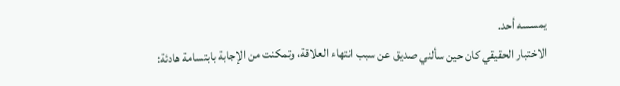يمسسه أحد.
الاختبار الحقيقي كان حين سألني صديق عن سبب انتهاء العلاقة، وتمكنت من الإجابة بابتسامة هادئة: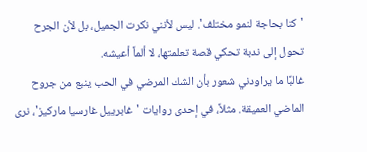'كنا بحاجة لنمو مختلف'. ليس لأنني نكرت الجميل، بل لأن الجرح تحول إلى ندبة تحكي قصة تعلمتها، لا ألماً أعيشه.
غالبًا ما يراودني شعور بأن الشك المرضي في الحب ينبع من جروح الماضي العميقة. مثلاً، في إحدى روايات 'غابرييل غارسيا ماركيز'، نرى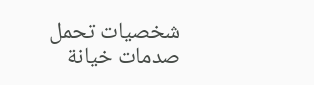شخصيات تحمل صدمات خيانة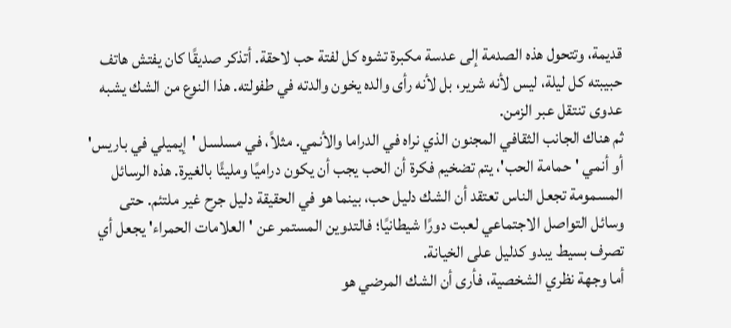قديمة، وتتحول هذه الصدمة إلى عدسة مكبرة تشوه كل لفتة حب لاحقة. أتذكر صديقًا كان يفتش هاتف حبيبته كل ليلة، ليس لأنه شرير، بل لأنه رأى والده يخون والدته في طفولته. هذا النوع من الشك يشبه عدوى تنتقل عبر الزمن.
ثم هناك الجانب الثقافي المجنون الذي نراه في الدراما والأنمي. مثلاً، في مسلسل 'إيميلي في باريس' أو أنمي 'حمامة الحب'، يتم تضخيم فكرة أن الحب يجب أن يكون دراميًا ومليئًا بالغيرة. هذه الرسائل المسمومة تجعل الناس تعتقد أن الشك دليل حب، بينما هو في الحقيقة دليل جرح غير ملتئم. حتى وسائل التواصل الاجتماعي لعبت دورًا شيطانيًا؛ فالتدوين المستمر عن 'العلامات الحمراء' يجعل أي تصرف بسيط يبدو كدليل على الخيانة.
أما وجهة نظري الشخصية، فأرى أن الشك المرضي هو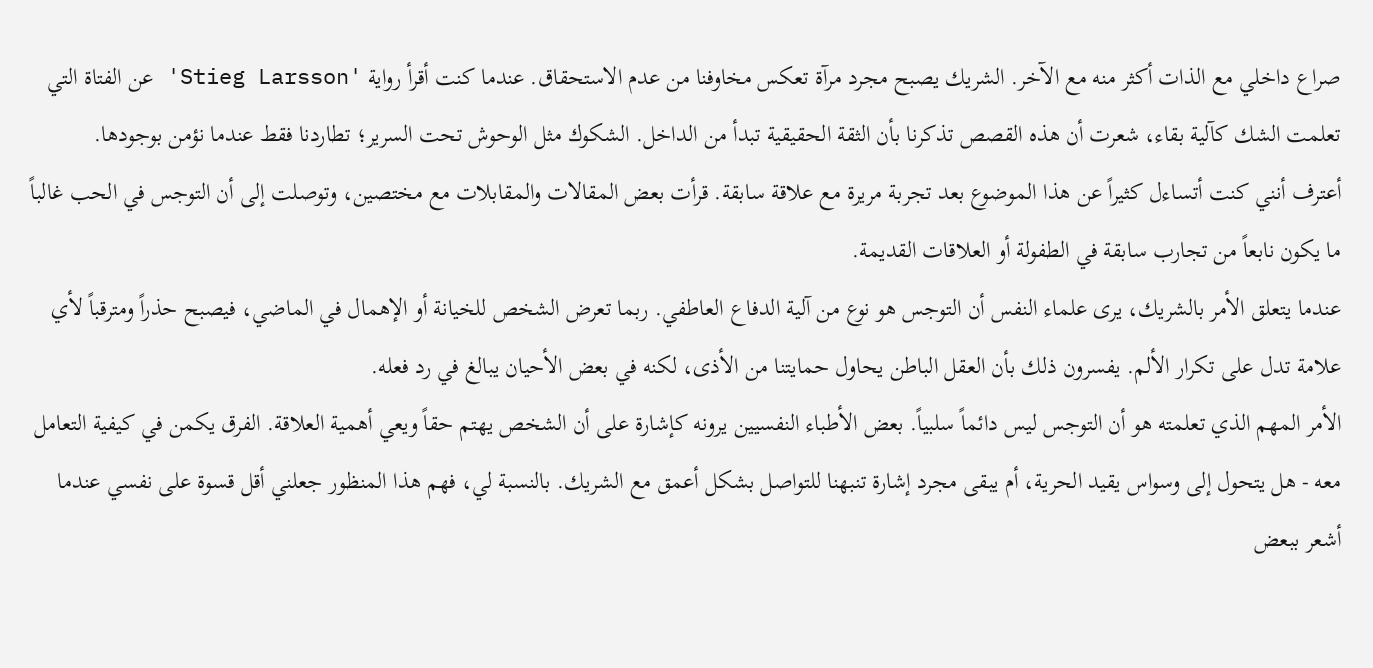صراع داخلي مع الذات أكثر منه مع الآخر. الشريك يصبح مجرد مرآة تعكس مخاوفنا من عدم الاستحقاق. عندما كنت أقرأ رواية 'Stieg Larsson' عن الفتاة التي تعلمت الشك كآلية بقاء، شعرت أن هذه القصص تذكرنا بأن الثقة الحقيقية تبدأ من الداخل. الشكوك مثل الوحوش تحت السرير؛ تطاردنا فقط عندما نؤمن بوجودها.
أعترف أنني كنت أتساءل كثيراً عن هذا الموضوع بعد تجربة مريرة مع علاقة سابقة. قرأت بعض المقالات والمقابلات مع مختصين، وتوصلت إلى أن التوجس في الحب غالباً ما يكون نابعاً من تجارب سابقة في الطفولة أو العلاقات القديمة.
عندما يتعلق الأمر بالشريك، يرى علماء النفس أن التوجس هو نوع من آلية الدفاع العاطفي. ربما تعرض الشخص للخيانة أو الإهمال في الماضي، فيصبح حذراً ومترقباً لأي علامة تدل على تكرار الألم. يفسرون ذلك بأن العقل الباطن يحاول حمايتنا من الأذى، لكنه في بعض الأحيان يبالغ في رد فعله.
الأمر المهم الذي تعلمته هو أن التوجس ليس دائماً سلبياً. بعض الأطباء النفسيين يرونه كإشارة على أن الشخص يهتم حقاً ويعي أهمية العلاقة. الفرق يكمن في كيفية التعامل معه - هل يتحول إلى وسواس يقيد الحرية، أم يبقى مجرد إشارة تنبهنا للتواصل بشكل أعمق مع الشريك. بالنسبة لي، فهم هذا المنظور جعلني أقل قسوة على نفسي عندما أشعر ببعض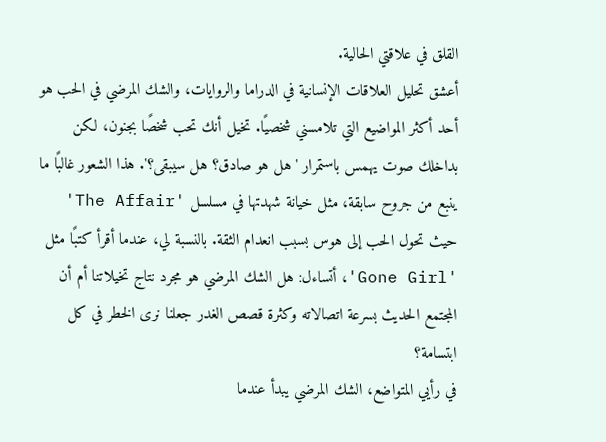القلق في علاقتي الحالية.
أعشق تحليل العلاقات الإنسانية في الدراما والروايات، والشك المرضي في الحب هو أحد أكثر المواضيع التي تلامسني شخصيًا. تخيل أنك تحب شخصًا بجنون، لكن بداخلك صوت يهمس باستمرار 'هل هو صادق؟ هل سيبقى؟'. هذا الشعور غالبًا ما ينبع من جروح سابقة، مثل خيانة شهدتها في مسلسل 'The Affair' حيث تحول الحب إلى هوس بسبب انعدام الثقة. بالنسبة لي، عندما أقرأ كتبًا مثل 'Gone Girl'، أتساءل: هل الشك المرضي هو مجرد نتاج تخيلاتنا أم أن المجتمع الحديث بسرعة اتصالاته وكثرة قصص الغدر جعلنا نرى الخطر في كل ابتسامة؟
في رأيي المتواضع، الشك المرضي يبدأ عندما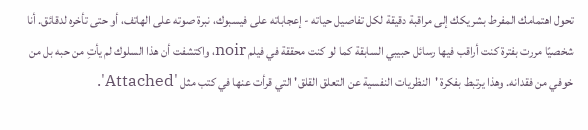تحول اهتمامك المفرط بشريكك إلى مراقبة دقيقة لكل تفاصيل حياته - إعجاباته على فيسبوك، نبرة صوته على الهاتف، أو حتى تأخره لدقائق. أنا شخصيًا مررت بفترة كنت أراقب فيها رسائل حبيبي السابقة كما لو كنت محققة في فيلم noir، واكتشفت أن هذا السلوك لم يأتِ من حبه بل من خوفي من فقدانه. وهذا يرتبط بفكرة 'النظريات النفسية عن التعلق القلق' التي قرأت عنها في كتب مثل 'Attached'.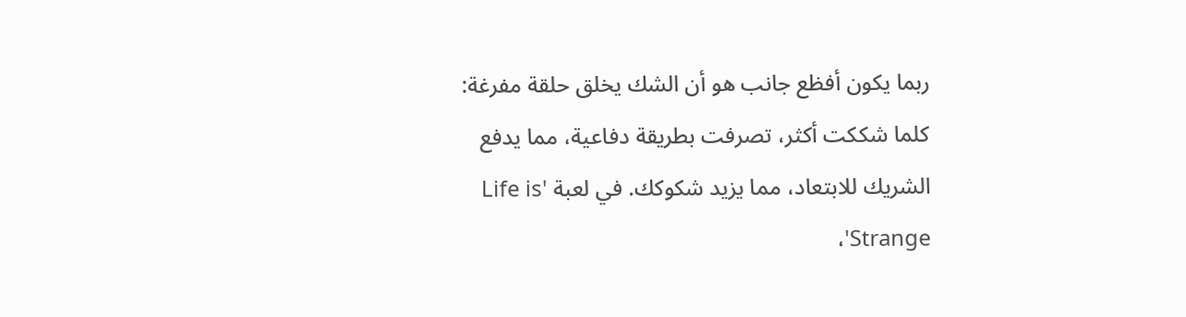ربما يكون أفظع جانب هو أن الشك يخلق حلقة مفرغة: كلما شككت أكثر، تصرفت بطريقة دفاعية، مما يدفع الشريك للابتعاد، مما يزيد شكوكك. في لعبة 'Life is Strange'،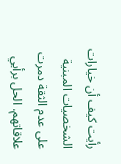رأيت كيف أن خيارات الشخصيات المبنية على عدم الثقة دمرت علاقاتهم. الحل برأيي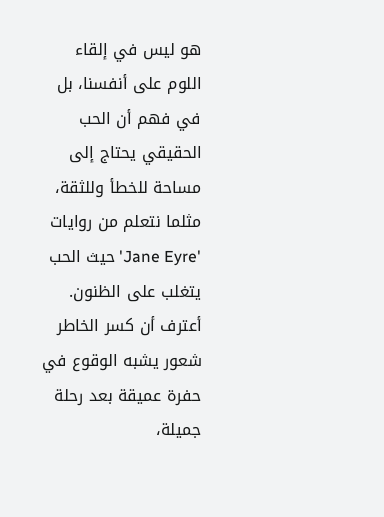هو ليس في إلقاء اللوم على أنفسنا، بل في فهم أن الحب الحقيقي يحتاج إلى مساحة للخطأ وللثقة، مثلما نتعلم من روايات 'Jane Eyre' حيث الحب يتغلب على الظنون.
أعترف أن كسر الخاطر شعور يشبه الوقوع في حفرة عميقة بعد رحلة جميلة،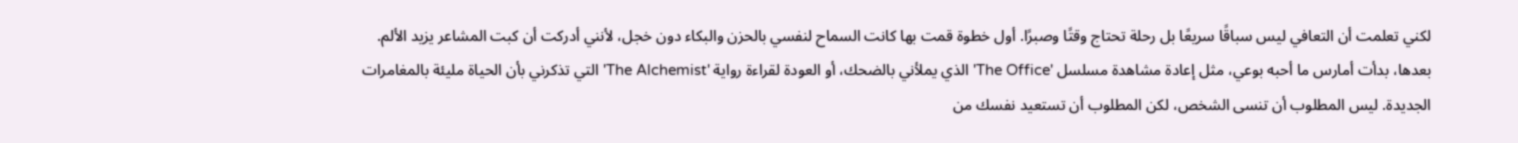لكني تعلمت أن التعافي ليس سباقًا سريعًا بل رحلة تحتاج وقتًا وصبرًا. أول خطوة قمت بها كانت السماح لنفسي بالحزن والبكاء دون خجل، لأنني أدركت أن كبت المشاعر يزيد الألم. بعدها، بدأت أمارس ما أحبه بوعي، مثل إعادة مشاهدة مسلسل 'The Office' الذي يملأني بالضحك، أو العودة لقراءة رواية 'The Alchemist' التي تذكرني بأن الحياة مليئة بالمغامرات الجديدة. ليس المطلوب أن تنسى الشخص، لكن المطلوب أن تستعيد نفسك من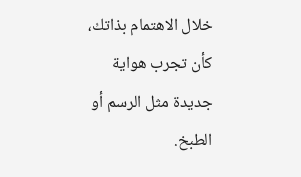خلال الاهتمام بذاتك، كأن تجرب هواية جديدة مثل الرسم أو الطبخ.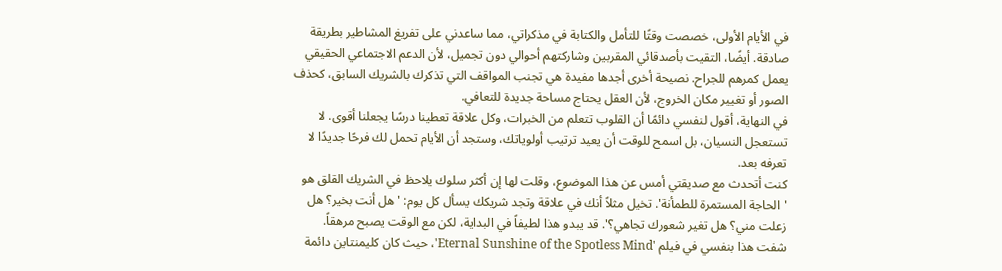في الأيام الأولى، خصصت وقتًا للتأمل والكتابة في مذكراتي، مما ساعدني على تفريغ المشاطير بطريقة صادقة. أيضًا، التقيت بأصدقائي المقربين وشاركتهم أحوالي دون تجميل، لأن الدعم الاجتماعي الحقيقي يعمل كمرهم للجراح. نصيحة أخرى أجدها مفيدة هي تجنب المواقف التي تذكرك بالشريك السابق، كحذف الصور أو تغيير مكان الخروج، لأن العقل يحتاج مساحة جديدة للتعافي.
في النهاية، أقول لنفسي دائمًا أن القلوب تتعلم من الخبرات، وكل علاقة تعطينا درسًا يجعلنا أقوى. لا تستعجل النسيان، بل اسمح للوقت أن يعيد ترتيب أولوياتك، وستجد أن الأيام تحمل لك فرحًا جديدًا لا تعرفه بعد.
كنت أتحدث مع صديقتي أمس عن هذا الموضوع، وقلت لها إن أكثر سلوك يلاحظ في الشريك القلق هو 'الحاجة المستمرة للطمأنة'. تخيل مثلاً أنك في علاقة وتجد شريكك يسأل كل يوم: 'هل أنت بخير؟ هل زعلت مني؟ هل تغير شعورك تجاهي؟'. قد يبدو هذا لطيفاً في البداية، لكن مع الوقت يصبح مرهقاً.
شفت هذا بنفسي في فيلم 'Eternal Sunshine of the Spotless Mind'، حيث كان كليمنتاين دائمة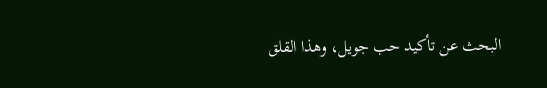البحث عن تأكيد حب جويل، وهذا القلق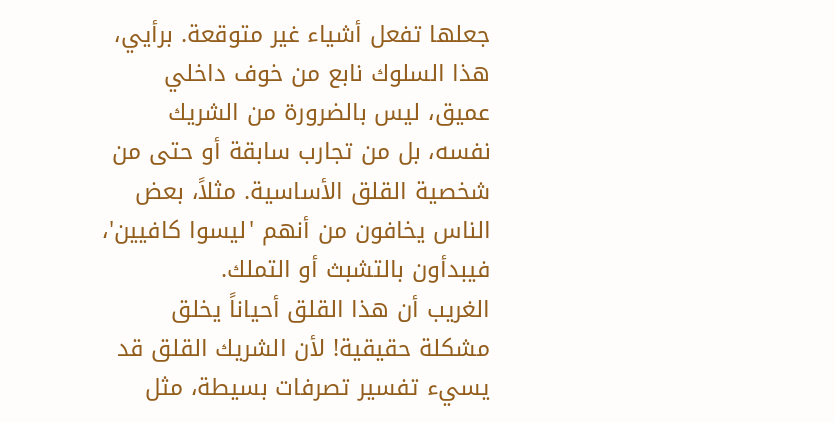جعلها تفعل أشياء غير متوقعة. برأيي، هذا السلوك نابع من خوف داخلي عميق، ليس بالضرورة من الشريك نفسه، بل من تجارب سابقة أو حتى من شخصية القلق الأساسية. مثلاً، بعض الناس يخافون من أنهم 'ليسوا كافيين'، فيبدأون بالتشبث أو التملك.
الغريب أن هذا القلق أحياناً يخلق مشكلة حقيقية! لأن الشريك القلق قد يسيء تفسير تصرفات بسيطة، مثل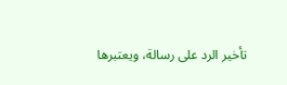تأخير الرد على رسالة، ويعتبرها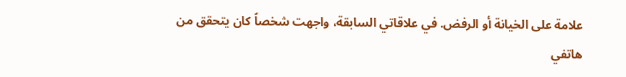علامة على الخيانة أو الرفض. في علاقاتي السابقة، واجهت شخصاً كان يتحقق من هاتفي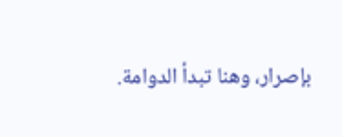بإصرار، وهنا تبدأ الدوامة.